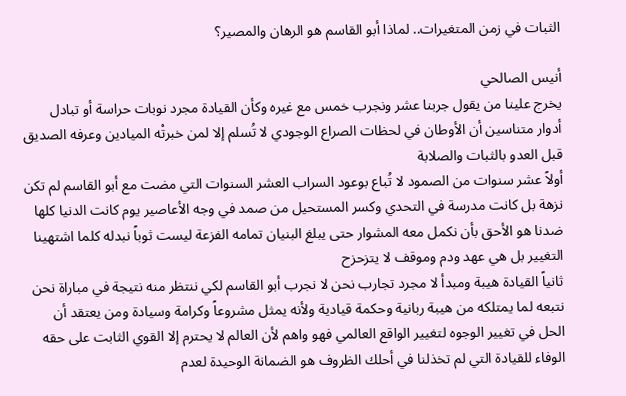الثبات في زمن المتغيرات.. لماذا أبو القاسم هو الرهان والمصير؟

أنيس الصالحي
يخرج علينا من يقول جربنا عشر ونجرب خمس مع غيره وكأن القيادة مجرد نوبات حراسة أو تبادل أدوار متناسين أن الأوطان في لحظات الصراع الوجودي لا تُسلم إلا لمن خبرتْه الميادين وعرفه الصديق قبل العدو بالثبات والصلابة
أولاً عشر سنوات من الصمود لا تُباع بوعود السراب العشر السنوات التي مضت مع أبو القاسم لم تكن نزهة بل كانت مدرسة في التحدي وكسر المستحيل من صمد في وجه الأعاصير يوم كانت الدنيا كلها ضدنا هو الأحق بأن نكمل معه المشوار حتى يبلغ البنيان تمامه الفزعة ليست ثوباً نبدله كلما اشتهينا التغيير بل هي عهد ودم وموقف لا يتزحزح
ثانياً القيادة هيبة ومبدأ لا مجرد تجارب نحن لا نجرب أبو القاسم لكي ننتظر منه نتيجة في مباراة نحن نتبعه لما يمتلكه من هيبة ربانية وحكمة قيادية ولأنه يمثل مشروعاً وكرامة وسيادة ومن يعتقد أن الحل في تغيير الوجوه لتغيير الواقع العالمي فهو واهم لأن العالم لا يحترم إلا القوي الثابت على حقه الوفاء للقيادة التي لم تخذلنا في أحلك الظروف هو الضمانة الوحيدة لعدم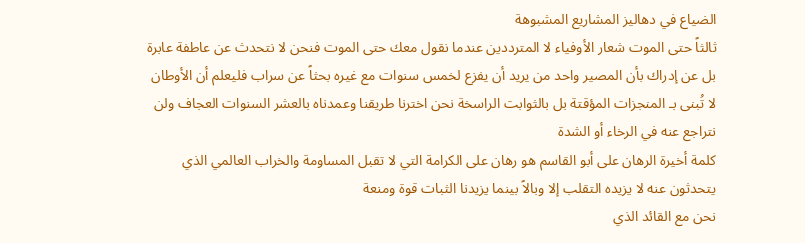الضياع في دهاليز المشاريع المشبوهة
ثالثاً حتى الموت شعار الأوفياء لا المترددين عندما نقول معك حتى الموت فنحن لا نتحدث عن عاطفة عابرة بل عن إدراك بأن المصير واحد من يريد أن يفزع لخمس سنوات مع غيره بحثاً عن سراب فليعلم أن الأوطان لا تُبنى بـ المنجزات المؤقتة بل بالثوابت الراسخة نحن اخترنا طريقنا وعمدناه بالعشر السنوات العجاف ولن نتراجع عنه في الرخاء أو الشدة
كلمة أخيرة الرهان على أبو القاسم هو رهان على الكرامة التي لا تقبل المساومة والخراب العالمي الذي يتحدثون عنه لا يزيده التقلب إلا وبالاً بينما يزيدنا الثبات قوة ومنعة
نحن مع القائد الذي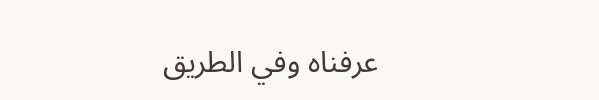عرفناه وفي الطريق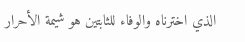الذي اخترناه والوفاء للثابتين هو شيمة الأحرار